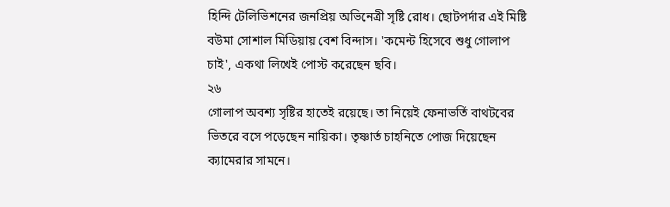হিন্দি টেলিভিশনের জনপ্রিয় অভিনেত্রী সৃষ্টি রোধ। ছোটপর্দার এই মিষ্টি বউমা সোশাল মিডিয়ায় বেশ বিন্দাস। 'কমেন্ট হিসেবে শুধু গোলাপ চাই', একথা লিখেই পোস্ট করেছেন ছবি।
২৬
গোলাপ অবশ্য সৃষ্টির হাতেই রয়েছে। তা নিয়েই ফেনাভর্তি বাথটবের ভিতরে বসে পড়েছেন নায়িকা। তৃষ্ণার্ত চাহনিতে পোজ দিয়েছেন ক্যামেরার সামনে।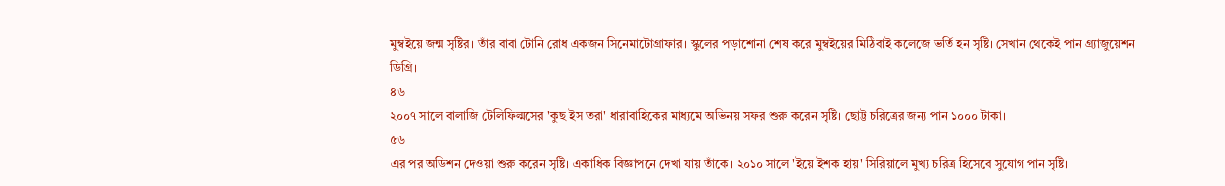মুম্বইয়ে জন্ম সৃষ্টির। তাঁর বাবা টোনি রোধ একজন সিনেমাটোগ্রাফার। স্কুলের পড়াশোনা শেষ করে মুম্বইয়ের মিঠিবাই কলেজে ভর্তি হন সৃষ্টি। সেখান থেকেই পান গ্র্যাজুয়েশন ডিগ্রি।
৪৬
২০০৭ সালে বালাজি টেলিফিল্মসের 'কুছ ইস তরা' ধারাবাহিকের মাধ্যমে অভিনয় সফর শুরু করেন সৃষ্টি। ছোট্ট চরিত্রের জন্য পান ১০০০ টাকা।
৫৬
এর পর অডিশন দেওয়া শুরু করেন সৃষ্টি। একাধিক বিজ্ঞাপনে দেখা যায় তাঁকে। ২০১০ সালে 'ইয়ে ইশক হায়' সিরিয়ালে মুখ্য চরিত্র হিসেবে সুযোগ পান সৃষ্টি।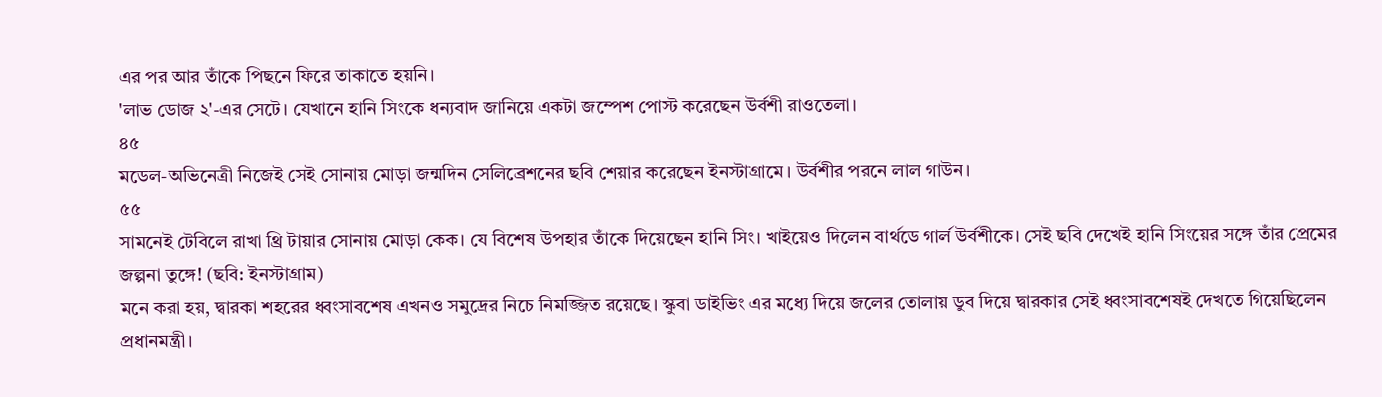এর পর আর তাঁকে পিছনে ফিরে তাকাতে হয়নি।
'লাভ ডোজ ২'-এর সেটে। যেখানে হানি সিংকে ধন্যবাদ জানিয়ে একটা জম্পেশ পোস্ট করেছেন উর্বশী রাওতেলা।
৪৫
মডেল-অভিনেত্রী নিজেই সেই সোনায় মোড়া জন্মদিন সেলিব্রেশনের ছবি শেয়ার করেছেন ইনস্টাগ্রামে। উর্বশীর পরনে লাল গাউন।
৫৫
সামনেই টেবিলে রাখা থ্রি টায়ার সোনায় মোড়া কেক। যে বিশেষ উপহার তাঁকে দিয়েছেন হানি সিং। খাইয়েও দিলেন বার্থডে গার্ল উর্বশীকে। সেই ছবি দেখেই হানি সিংয়ের সঙ্গে তাঁর প্রেমের জল্পনা তুঙ্গে! (ছবি: ইনস্টাগ্রাম)
মনে করা হয়, দ্বারকা শহরের ধ্বংসাবশেষ এখনও সমুদ্রের নিচে নিমজ্জিত রয়েছে। স্কুবা ডাইভিং এর মধ্যে দিয়ে জলের তোলায় ডুব দিয়ে দ্বারকার সেই ধ্বংসাবশেষই দেখতে গিয়েছিলেন প্রধানমন্ত্রী।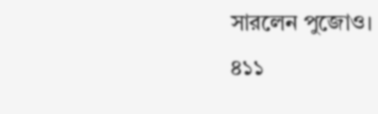সারলেন পুজোও।
৪১১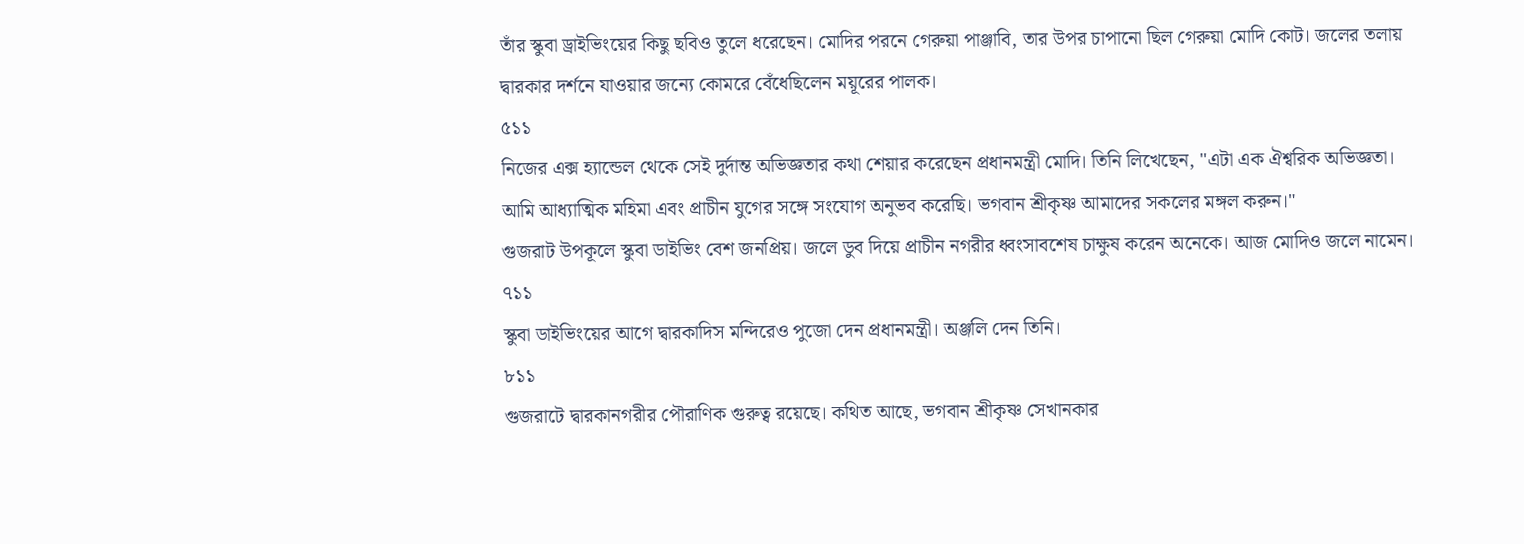তাঁর স্কুবা ড্রাইভিংয়ের কিছু ছবিও তুলে ধরেছেন। মোদির পরনে গেরুয়া পাঞ্জাবি, তার উপর চাপানো ছিল গেরুয়া মোদি কোট। জলের তলায় দ্বারকার দর্শনে যাওয়ার জন্যে কোমরে বেঁধেছিলেন ময়ূরের পালক।
৫১১
নিজের এক্স হ্যান্ডেল থেকে সেই দুর্দান্ত অভিজ্ঞতার কথা শেয়ার করেছেন প্রধানমন্ত্রী মোদি। তিনি লিখেছেন, "এটা এক ঐশ্বরিক অভিজ্ঞতা। আমি আধ্যাত্মিক মহিমা এবং প্রাচীন যুগের সঙ্গে সংযোগ অনুভব করেছি। ভগবান শ্রীকৃষ্ণ আমাদের সকলের মঙ্গল করুন।"
গুজরাট উপকূলে স্কুবা ডাইভিং বেশ জনপ্রিয়। জলে ডুব দিয়ে প্রাচীন নগরীর ধ্বংসাবশেষ চাক্ষুষ করেন অনেকে। আজ মোদিও জলে নামেন।
৭১১
স্কুবা ডাইভিংয়ের আগে দ্বারকাদিস মন্দিরেও পুজো দেন প্রধানমন্ত্রী। অঞ্জলি দেন তিনি।
৮১১
গুজরাটে দ্বারকানগরীর পৌরাণিক গুরুত্ব রয়েছে। কথিত আছে, ভগবান শ্রীকৃষ্ণ সেখানকার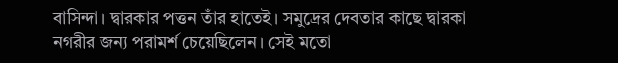বাসিন্দা। দ্বারকার পত্তন তাঁর হাতেই। সমুদ্রের দেবতার কাছে দ্বারকা নগরীর জন্য পরামর্শ চেয়েছিলেন। সেই মতো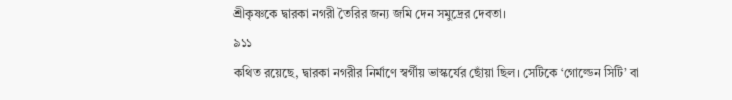শ্রীকৃষ্ণকে দ্বারকা নগরী তৈরির জন্য জমি দেন সমুদ্রের দেবতা।
৯১১
কথিত রয়েছে, দ্বারকা নগরীর নির্মাণে স্বর্গীয় ভাস্কর্যের ছোঁয়া ছিল। সেটিকে ‘গোল্ডেন সিটি’ বা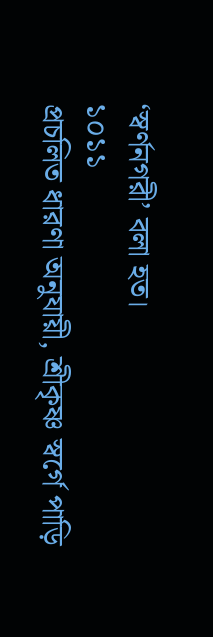‘স্বর্ণনগরী’ বলা হত।
১০১১
প্রচলিত ধারণা অনুযায়ী, শ্রীকৃষ্ণ স্বর্গে পাড়ি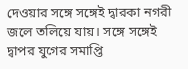দেওয়ার সঙ্গে সঙ্গেই দ্বারকা নগরী জলে তলিয়ে যায়। সঙ্গে সঙ্গেই দ্বাপর যুগের সমাপ্তি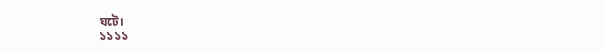ঘটে।
১১১১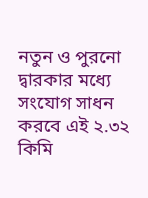নতুন ও পুরনো দ্বারকার মধ্যে সংযোগ সাধন করবে এই ২.৩২ কিমি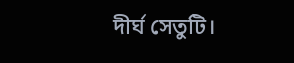দীর্ঘ সেতুটি।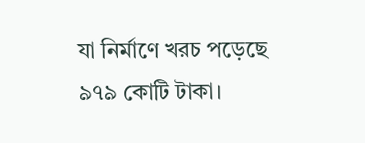যা নির্মাণে খরচ পড়েছে ৯৭৯ কোটি টাকা।